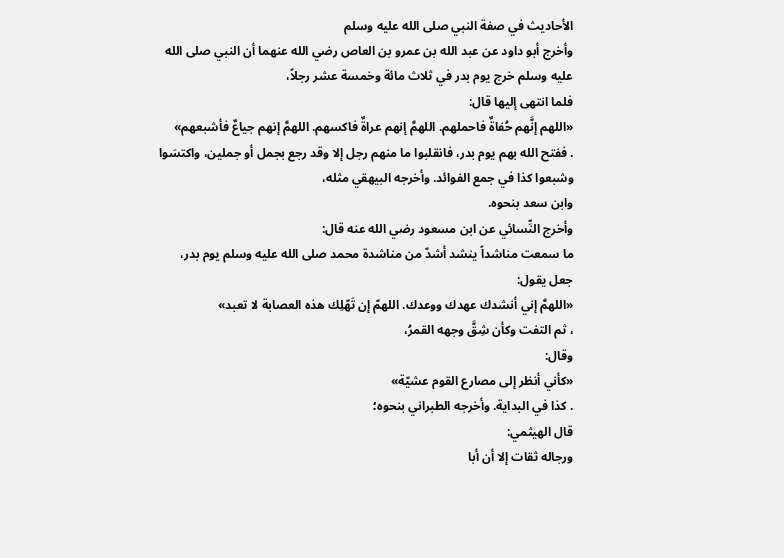الأحاديث في صفة النبي صلى الله عليه وسلم
وأخرج أبو داود عن عبد الله بن عمرو بن العاص رضي الله عنهما أن النبي صلى الله عليه وسلم خرج يوم بدر في ثلاث مائة وخمسة عشر رجلاً،
فلما انتهى إليها قال:
«اللهم إنَّهم حُفاةٌ فاحملهم. اللهمَّ إنهم عراةٌ فاكسهم. اللهمَّ إنهم جياعٌ فأشبعهم»
. ففتح الله بهم يوم بدر، فانقلبوا ما منهم رجل إلا وقد رجع بجمل أو جملين، واكتسَوا وشبعوا كذا في جمع الفوائد. وأخرجه البيهقي مثله،
وابن سعد بنحوه.
وأخرج النِّسائي عن ابن مسعود رضي الله عنه قال:
ما سمعت مناشداً ينشد أشدّ من مناشدة محمد صلى الله عليه وسلم يوم بدر،
جعل يقول:
«اللهمَّ إني أنشدك عهدك ووعدك. اللهمّ إن تَهّلِك هذه العصابة لا تعبد»
، ثم التفت وكأن شِقَّ وجهه القمرُ،
وقال:
«كأني أنظر إلى مصارع القوم عشيّة»
. كذا في البداية. وأخرجه الطبراني بنحوه؛
قال الهيثمي:
ورجاله ثقات إلا أن أبا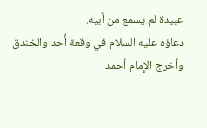عبيدة لم يسمع من أبيه.
دعاؤه عليه السلام في وقعة أُحد والخندق
وأخرج الإِمام أحمد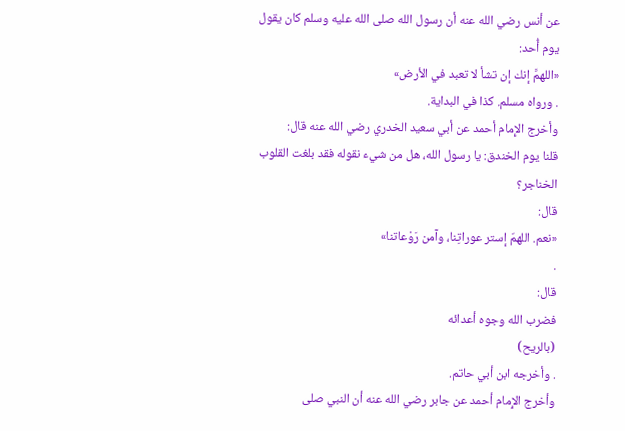عن أنس رضي الله عنه أن رسول الله صلى الله عليه وسلم كان يقول يوم أُحد:
«اللهمَّ إنك إن تشأ لا تعبد في الأرض»
. ورواه مسلم. كذا في البداية.
وأخرج الإِمام أحمد عن أبي سعيد الخدري رضي الله عنه قال:
قلنا يوم الخندق: يا رسول الله، هل من شيء نقوله فقد بلغت القلوب الخناجر؟
قال:
«نعم. اللهمّ إستر عوراتِنا، وآمن رَوْعاتنا»
.
قال:
فضرب الله وجوه أعدائه
(بالريح)
. وأخرجه ابن أبي حاتم.
وأخرج الإِمام أحمد عن جابر رضي الله عنه أن النبي صلى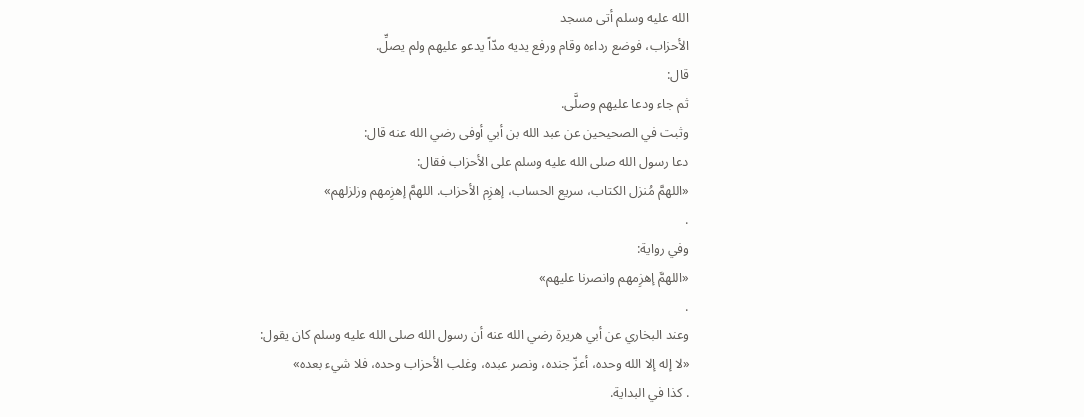الله عليه وسلم أتى مسجد
الأحزاب، فوضع رداءه وقام ورفع يديه مدّاً يدعو عليهم ولم يصلِّ.
قال:
ثم جاء ودعا عليهم وصلَّى.
وثبت في الصحيحين عن عبد الله بن أبي أوفى رضي الله عنه قال:
دعا رسول الله صلى الله عليه وسلم على الأحزاب فقال:
«اللهمَّ مُنزل الكتاب، سريع الحساب، إهزِم الأحزاب. اللهمَّ إهزِمهم وزلزلهم»
.
وفي رواية:
«اللهمَّ إهزِمهم وانصرنا عليهم»
.
وعند البخاري عن أبي هريرة رضي الله عنه أن رسول الله صلى الله عليه وسلم كان يقول:
«لا إله إلا الله وحده، أعزّ جنده، ونصر عبده، وغلب الأحزاب وحده، فلا شيء بعده»
. كذا في البداية.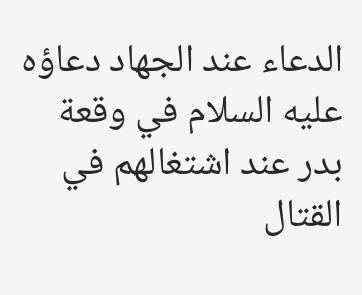الدعاء عند الجهاد دعاؤه عليه السلام في وقعة بدر عند اشتغالهم في القتال